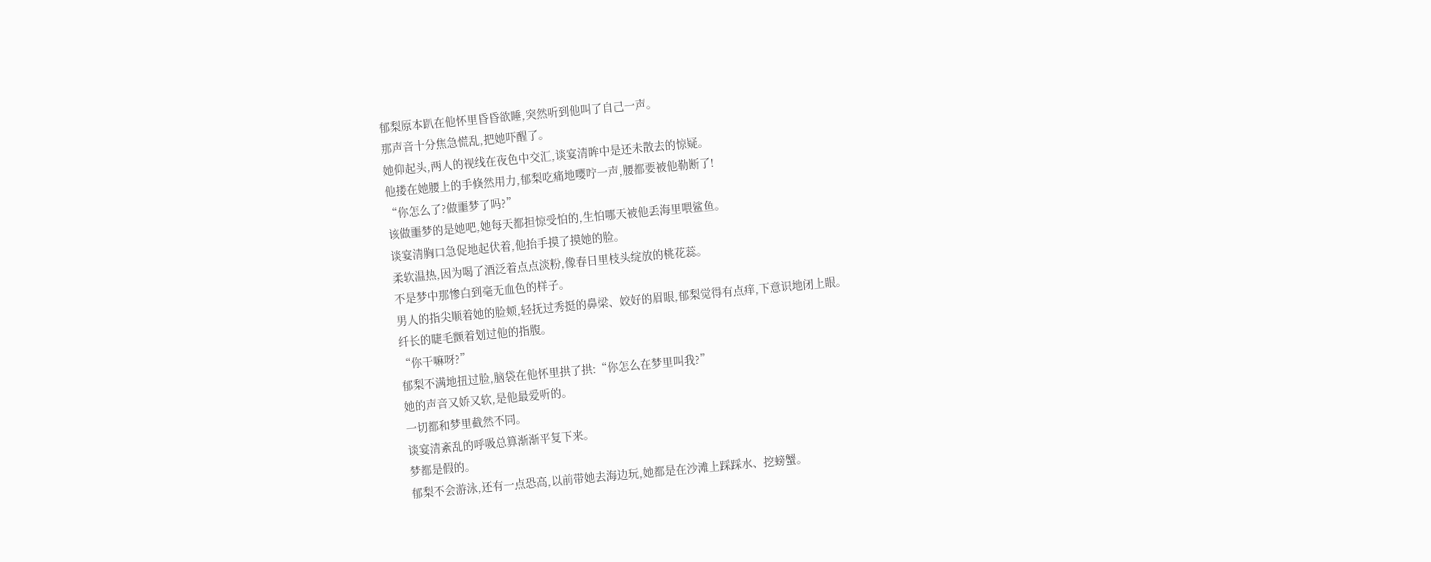郁梨原本趴在他怀里昏昏欲睡,突然听到他叫了自己一声。
那声音十分焦急慌乱,把她吓醒了。
她仰起头,两人的视线在夜色中交汇,谈宴清眸中是还未散去的惊疑。
他搂在她腰上的手倏然用力,郁梨吃痛地嘤咛一声,腰都要被他勒断了!
“你怎么了?做噩梦了吗?”
该做噩梦的是她吧,她每天都担惊受怕的,生怕哪天被他丢海里喂鲨鱼。
谈宴清胸口急促地起伏着,他抬手摸了摸她的脸。
柔软温热,因为喝了酒泛着点点淡粉,像春日里枝头绽放的桃花蕊。
不是梦中那惨白到毫无血色的样子。
男人的指尖顺着她的脸颊,轻抚过秀挺的鼻梁、姣好的眉眼,郁梨觉得有点痒,下意识地闭上眼。
纤长的睫毛颤着划过他的指腹。
“你干嘛呀?”
郁梨不满地扭过脸,脑袋在他怀里拱了拱:“你怎么在梦里叫我?”
她的声音又娇又软,是他最爱听的。
一切都和梦里截然不同。
谈宴清紊乱的呼吸总算渐渐平复下来。
梦都是假的。
郁梨不会游泳,还有一点恐高,以前带她去海边玩,她都是在沙滩上踩踩水、挖螃蟹。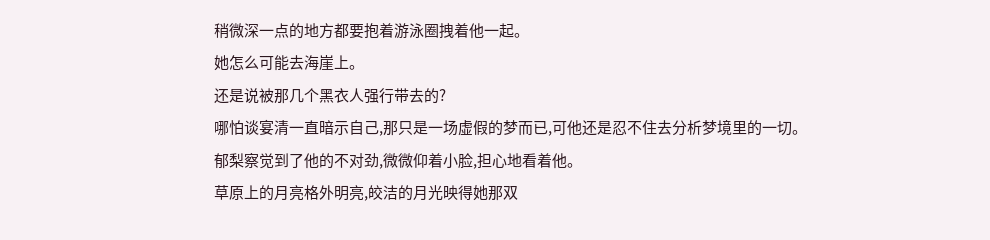稍微深一点的地方都要抱着游泳圈拽着他一起。
她怎么可能去海崖上。
还是说被那几个黑衣人强行带去的?
哪怕谈宴清一直暗示自己,那只是一场虚假的梦而已,可他还是忍不住去分析梦境里的一切。
郁梨察觉到了他的不对劲,微微仰着小脸,担心地看着他。
草原上的月亮格外明亮,皎洁的月光映得她那双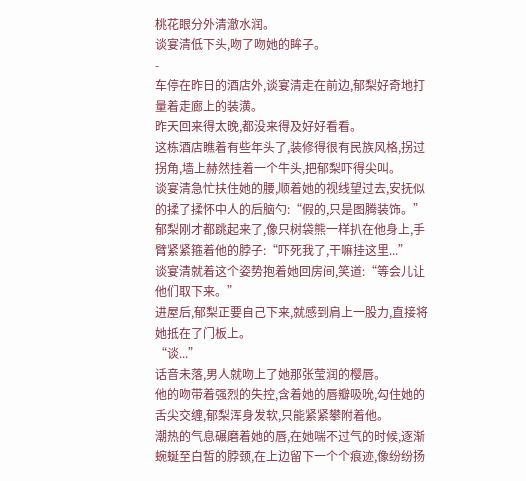桃花眼分外清澈水润。
谈宴清低下头,吻了吻她的眸子。
-
车停在昨日的酒店外,谈宴清走在前边,郁梨好奇地打量着走廊上的装潢。
昨天回来得太晚,都没来得及好好看看。
这栋酒店瞧着有些年头了,装修得很有民族风格,拐过拐角,墙上赫然挂着一个牛头,把郁梨吓得尖叫。
谈宴清急忙扶住她的腰,顺着她的视线望过去,安抚似的揉了揉怀中人的后脑勺:“假的,只是图腾装饰。”
郁梨刚才都跳起来了,像只树袋熊一样扒在他身上,手臂紧紧箍着他的脖子:“吓死我了,干嘛挂这里...”
谈宴清就着这个姿势抱着她回房间,笑道:“等会儿让他们取下来。”
进屋后,郁梨正要自己下来,就感到肩上一股力,直接将她抵在了门板上。
“谈...”
话音未落,男人就吻上了她那张莹润的樱唇。
他的吻带着强烈的失控,含着她的唇瓣吸吮,勾住她的舌尖交缠,郁梨浑身发软,只能紧紧攀附着他。
潮热的气息碾磨着她的唇,在她喘不过气的时候,逐渐蜿蜒至白皙的脖颈,在上边留下一个个痕迹,像纷纷扬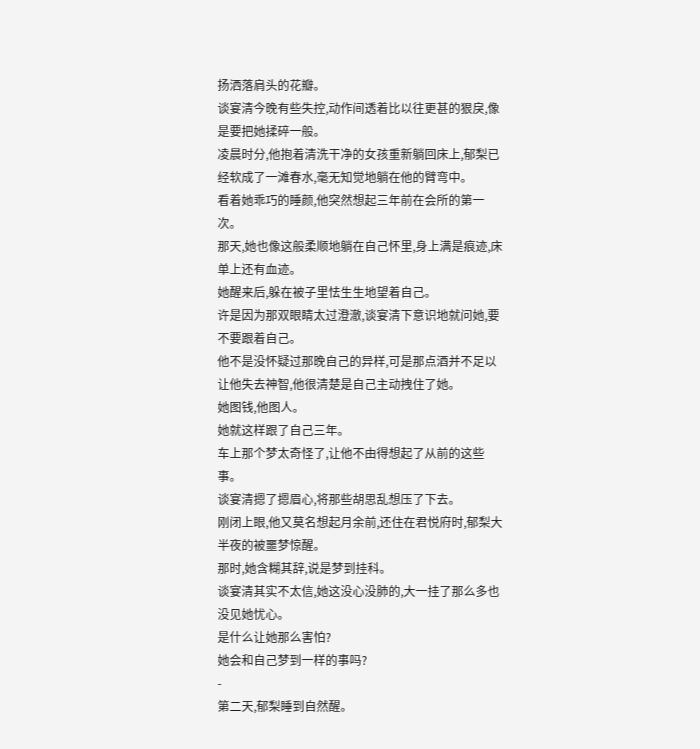扬洒落肩头的花瓣。
谈宴清今晚有些失控,动作间透着比以往更甚的狠戾,像是要把她揉碎一般。
凌晨时分,他抱着清洗干净的女孩重新躺回床上,郁梨已经软成了一滩春水,毫无知觉地躺在他的臂弯中。
看着她乖巧的睡颜,他突然想起三年前在会所的第一次。
那天,她也像这般柔顺地躺在自己怀里,身上满是痕迹,床单上还有血迹。
她醒来后,躲在被子里怯生生地望着自己。
许是因为那双眼睛太过澄澈,谈宴清下意识地就问她,要不要跟着自己。
他不是没怀疑过那晚自己的异样,可是那点酒并不足以让他失去神智,他很清楚是自己主动拽住了她。
她图钱,他图人。
她就这样跟了自己三年。
车上那个梦太奇怪了,让他不由得想起了从前的这些事。
谈宴清摁了摁眉心,将那些胡思乱想压了下去。
刚闭上眼,他又莫名想起月余前,还住在君悦府时,郁梨大半夜的被噩梦惊醒。
那时,她含糊其辞,说是梦到挂科。
谈宴清其实不太信,她这没心没肺的,大一挂了那么多也没见她忧心。
是什么让她那么害怕?
她会和自己梦到一样的事吗?
-
第二天,郁梨睡到自然醒。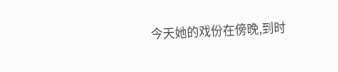今天她的戏份在傍晚,到时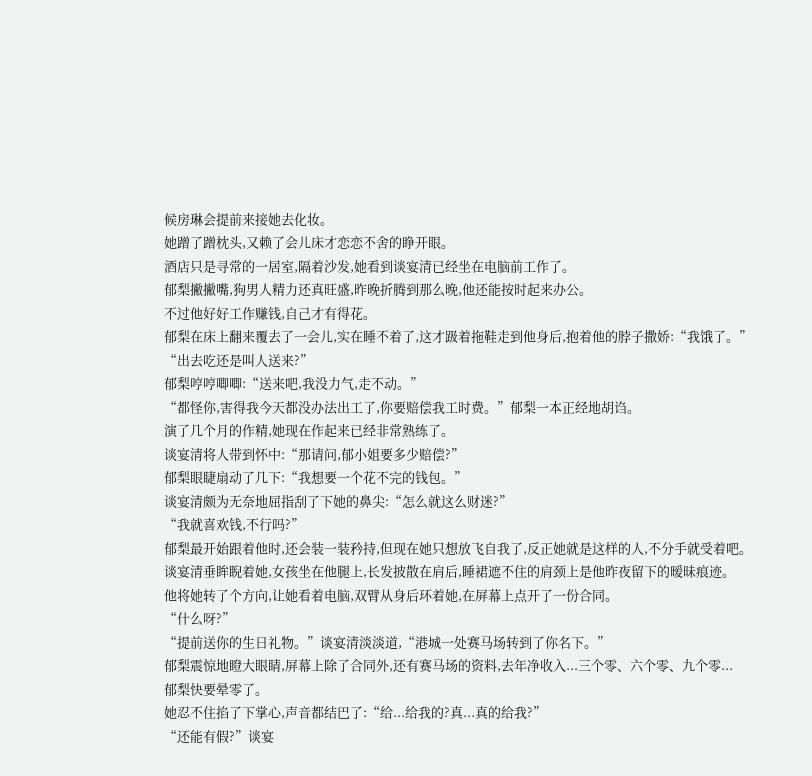候房琳会提前来接她去化妆。
她蹭了蹭枕头,又赖了会儿床才恋恋不舍的睁开眼。
酒店只是寻常的一居室,隔着沙发,她看到谈宴清已经坐在电脑前工作了。
郁梨撇撇嘴,狗男人精力还真旺盛,昨晚折腾到那么晚,他还能按时起来办公。
不过他好好工作赚钱,自己才有得花。
郁梨在床上翻来覆去了一会儿,实在睡不着了,这才趿着拖鞋走到他身后,抱着他的脖子撒娇:“我饿了。”
“出去吃还是叫人送来?”
郁梨哼哼唧唧:“送来吧,我没力气,走不动。”
“都怪你,害得我今天都没办法出工了,你要赔偿我工时费。”郁梨一本正经地胡诌。
演了几个月的作精,她现在作起来已经非常熟练了。
谈宴清将人带到怀中:“那请问,郁小姐要多少赔偿?”
郁梨眼睫扇动了几下:“我想要一个花不完的钱包。”
谈宴清颇为无奈地屈指刮了下她的鼻尖:“怎么就这么财迷?”
“我就喜欢钱,不行吗?”
郁梨最开始跟着他时,还会装一装矜持,但现在她只想放飞自我了,反正她就是这样的人,不分手就受着吧。
谈宴清垂眸睨着她,女孩坐在他腿上,长发披散在肩后,睡裙遮不住的肩颈上是他昨夜留下的暧昧痕迹。
他将她转了个方向,让她看着电脑,双臂从身后环着她,在屏幕上点开了一份合同。
“什么呀?”
“提前送你的生日礼物。”谈宴清淡淡道,“港城一处赛马场转到了你名下。”
郁梨震惊地瞪大眼睛,屏幕上除了合同外,还有赛马场的资料,去年净收入...三个零、六个零、九个零...
郁梨快要晕零了。
她忍不住掐了下掌心,声音都结巴了:“给...给我的?真...真的给我?”
“还能有假?”谈宴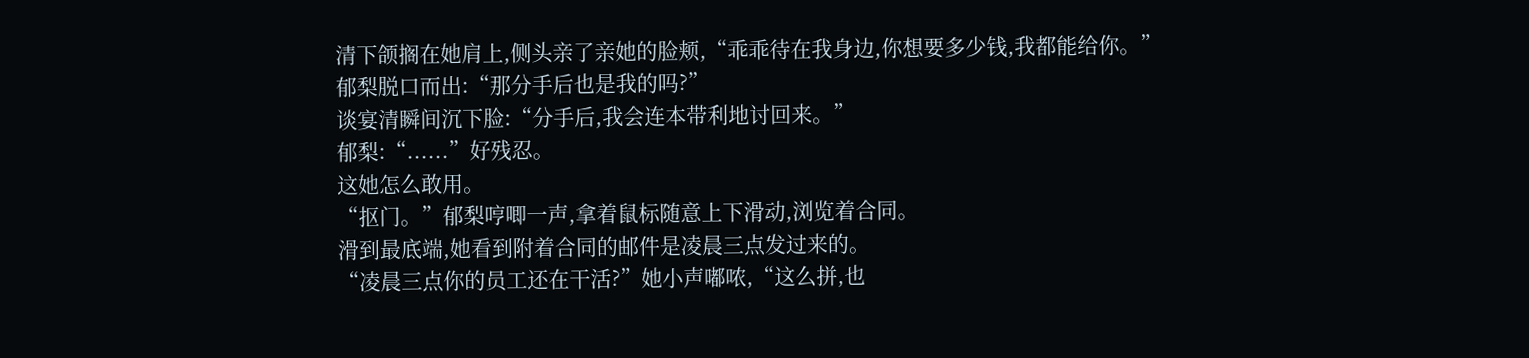清下颌搁在她肩上,侧头亲了亲她的脸颊,“乖乖待在我身边,你想要多少钱,我都能给你。”
郁梨脱口而出:“那分手后也是我的吗?”
谈宴清瞬间沉下脸:“分手后,我会连本带利地讨回来。”
郁梨:“......”好残忍。
这她怎么敢用。
“抠门。”郁梨哼唧一声,拿着鼠标随意上下滑动,浏览着合同。
滑到最底端,她看到附着合同的邮件是凌晨三点发过来的。
“凌晨三点你的员工还在干活?”她小声嘟哝,“这么拼,也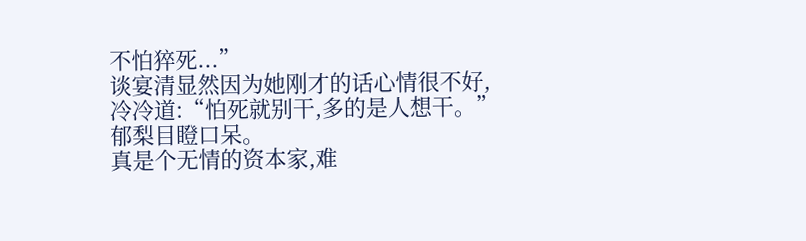不怕猝死...”
谈宴清显然因为她刚才的话心情很不好,冷冷道:“怕死就别干,多的是人想干。”
郁梨目瞪口呆。
真是个无情的资本家,难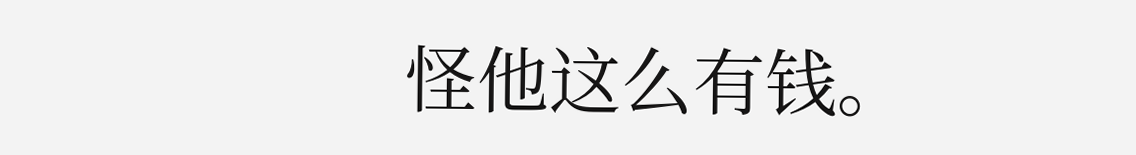怪他这么有钱。